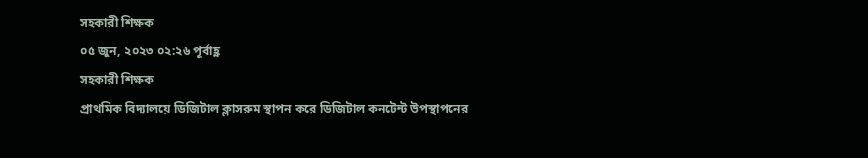সহকারী শিক্ষক
০৫ জুন, ২০২৩ ০২:২৬ পূর্বাহ্ণ
সহকারী শিক্ষক
প্রাথমিক বিদ্যালয়ে ডিজিটাল ক্লাসরুম স্থাপন করে ডিজিটাল কনটেন্ট উপস্থাপনের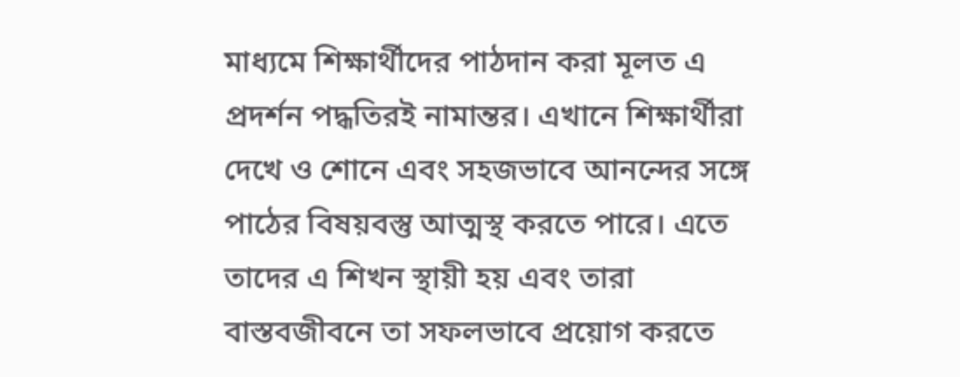মাধ্যমে শিক্ষার্থীদের পাঠদান করা মূলত এ প্রদর্শন পদ্ধতিরই নামান্তর। এখানে শিক্ষার্থীরা দেখে ও শোনে এবং সহজভাবে আনন্দের সঙ্গে পাঠের বিষয়বস্তু আত্মস্থ করতে পারে। এতে তাদের এ শিখন স্থায়ী হয় এবং তারা বাস্তবজীবনে তা সফলভাবে প্রয়োগ করতে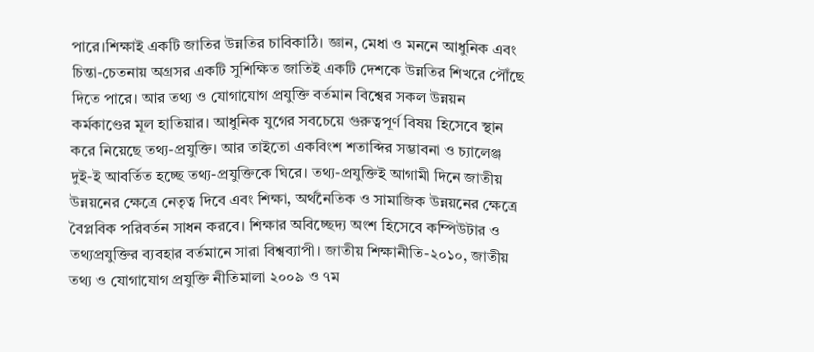পারে।শিক্ষাই একটি জাতির উন্নতির চাবিকাঠি। জ্ঞান, মেধা ও মননে আধুনিক এবং চিন্তা-চেতনায় অগ্রসর একটি সুশিক্ষিত জাতিই একটি দেশকে উন্নতির শিখরে পৌঁছে দিতে পারে। আর তথ্য ও যোগাযোগ প্রযুক্তি বর্তমান বিশ্বের সকল উন্নয়ন কর্মকাণ্ডের মূল হাতিয়ার। আধুনিক যুগের সবচেয়ে গুরুত্বপূর্ণ বিষয় হিসেবে স্থান করে নিয়েছে তথ্য-প্রযুক্তি। আর তাইতো একবিংশ শতাব্দির সম্ভাবনা ও চ্যালেঞ্জ দুই-ই আবর্তিত হচ্ছে তথ্য-প্রযুক্তিকে ঘিরে। তথ্য-প্রযুক্তিই আগামী দিনে জাতীয় উন্নয়নের ক্ষেত্রে নেতৃত্ব দিবে এবং শিক্ষা, অর্থনৈতিক ও সামাজিক উন্নয়নের ক্ষেত্রে বৈপ্লবিক পরিবর্তন সাধন করবে। শিক্ষার অবিচ্ছেদ্য অংশ হিসেবে কম্পিউটার ও তথ্যপ্রযুক্তির ব্যবহার বর্তমানে সারা বিশ্বব্যাপী। জাতীয় শিক্ষানীতি-২০১০, জাতীয় তথ্য ও যোগাযোগ প্রযুক্তি নীতিমালা ২০০৯ ও ৭ম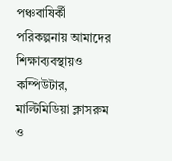পঞ্চবাষির্কী পরিকল্পনায় আমাদের শিক্ষাব্যবস্থায়ও কম্পিউটার, মাল্টিমিডিয়া ক্লাসরুম ও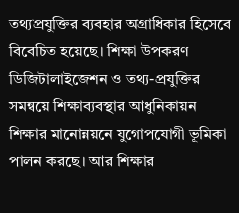তথ্যপ্রযুক্তির ব্যবহার অগ্রাধিকার হিসেবে বিবেচিত হয়েছে। শিক্ষা উপকরণ ডিজিটালাইজেশন ও তথ্য-প্রযুক্তির সমন্বয়ে শিক্ষাব্যবস্থার আধুনিকায়ন শিক্ষার মানোন্নয়নে যুগোপযোগী ভূমিকা পালন করছে। আর শিক্ষার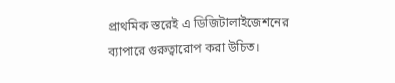প্রাথমিক স্তরেই এ ডিজিটালাইজেশনের ব্যাপারে গুরুত্বারোপ করা উচিত।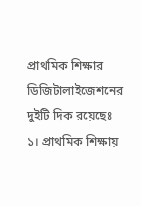প্রাথমিক শিক্ষার ডিজিটালাইজেশনের দুইটি দিক রয়েছেঃ
১। প্রাথমিক শিক্ষায়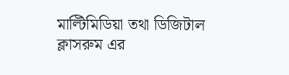মাল্টিমিডিয়া তথা ডিজিটাল ক্লাসরুম এর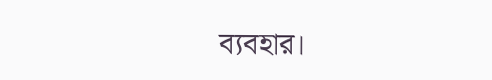ব্যবহার।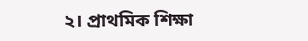২। প্রাথমিক শিক্ষা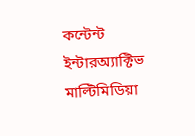কন্টেন্ট ইন্টারঅ্যাক্টিভ মাল্টিমিডিয়া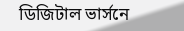ডিজিটাল ভার্সনে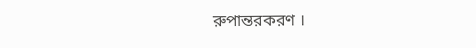রুপান্তরকরণ ।